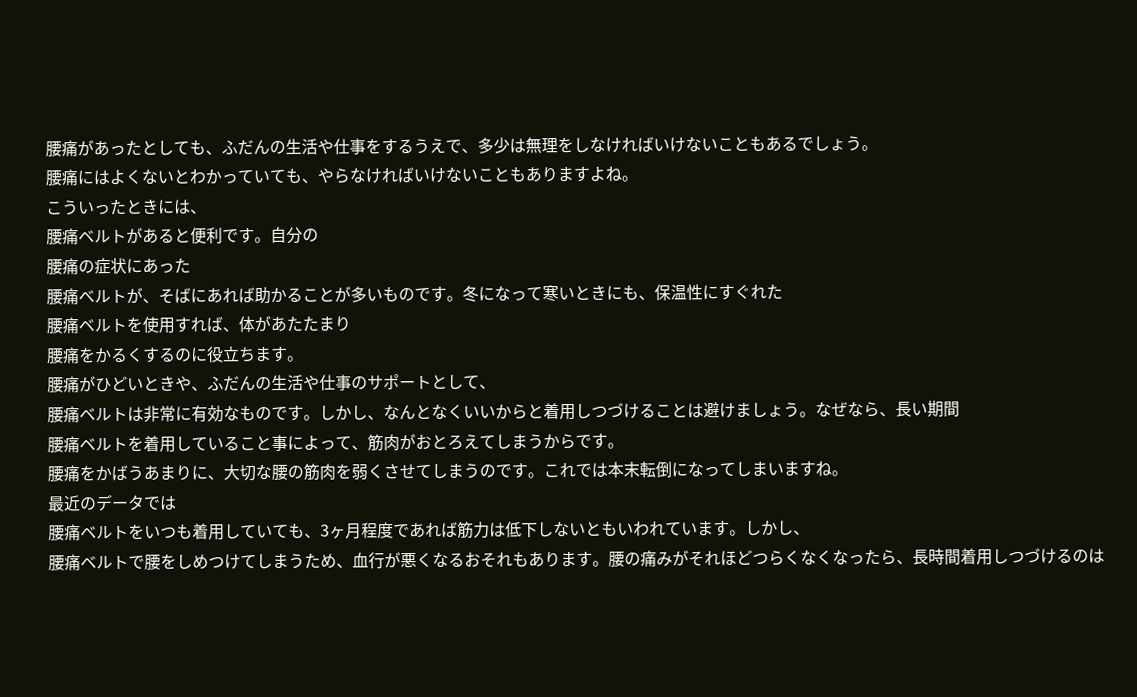腰痛があったとしても、ふだんの生活や仕事をするうえで、多少は無理をしなければいけないこともあるでしょう。
腰痛にはよくないとわかっていても、やらなければいけないこともありますよね。
こういったときには、
腰痛ベルトがあると便利です。自分の
腰痛の症状にあった
腰痛ベルトが、そばにあれば助かることが多いものです。冬になって寒いときにも、保温性にすぐれた
腰痛ベルトを使用すれば、体があたたまり
腰痛をかるくするのに役立ちます。
腰痛がひどいときや、ふだんの生活や仕事のサポートとして、
腰痛ベルトは非常に有効なものです。しかし、なんとなくいいからと着用しつづけることは避けましょう。なぜなら、長い期間
腰痛ベルトを着用していること事によって、筋肉がおとろえてしまうからです。
腰痛をかばうあまりに、大切な腰の筋肉を弱くさせてしまうのです。これでは本末転倒になってしまいますね。
最近のデータでは
腰痛ベルトをいつも着用していても、3ヶ月程度であれば筋力は低下しないともいわれています。しかし、
腰痛ベルトで腰をしめつけてしまうため、血行が悪くなるおそれもあります。腰の痛みがそれほどつらくなくなったら、長時間着用しつづけるのは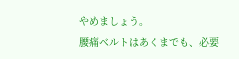やめましょう。
腰痛ベルトはあくまでも、必要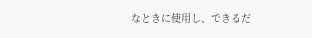なときに使用し、できるだ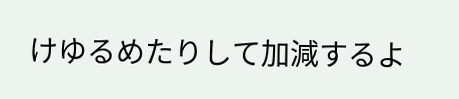けゆるめたりして加減するよ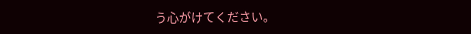う心がけてください。